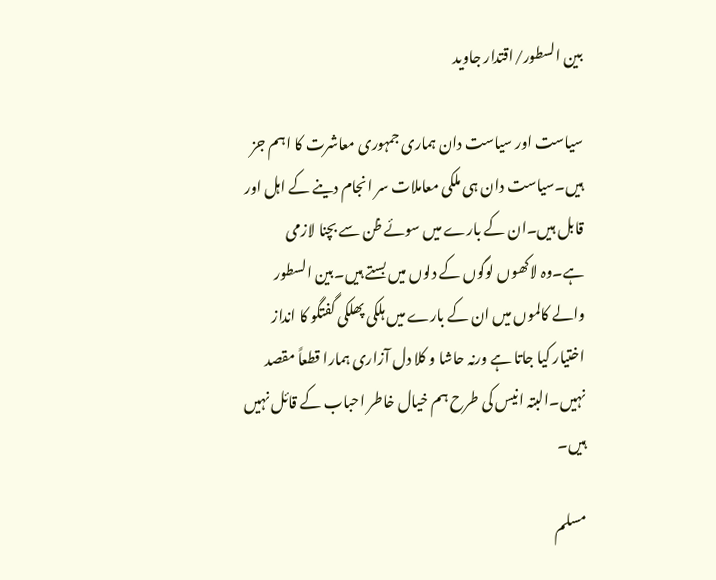بین السطور/اقتدار جاوید

سیاست اور سیاست دان ہماری جمہوری معاشرت کا اہم جز ہیں۔سیاست دان ہی ملکی معاملات سر انجام دینے کے اہل اور قابل ہیں۔ان کے بارے میں سوئے ظن سے بچنا لازمی ہے۔وہ لاکھوں لوگوں کے دلوں میں بستے ہیں۔بین السطور والے کالموں میں ان کے بارے میں ہلکی پھلکی گفتگو کا انداز اختیار کیا جاتا ہے ورنہ حاشا و کلا دل آزاری ہمارا قطعاً مقصد نہیں۔البتہ انیس کی طرح ہم خیال خاطر احباب کے قائل نہیں ہیں۔

مسلم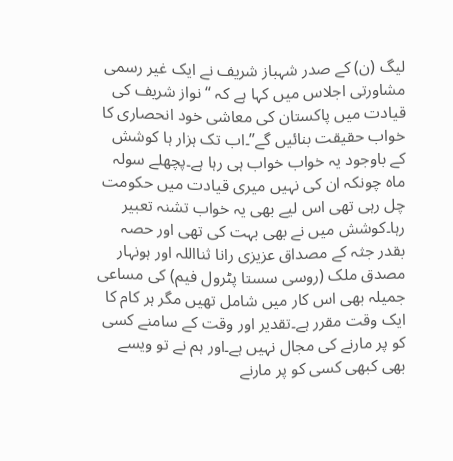لیگ (ن) کے صدر شہباز شریف نے ایک غیر رسمی مشاورتی اجلاس میں کہا ہے کہ “نواز شریف کی قیادت میں پاکستان کی معاشی خود انحصاری کا خواب حقیقت بنائیں گے”۔اب تک ہزار ہا کوشش کے باوجود یہ خواب خواب ہی رہا ہے۔پچھلے سولہ ماہ چونکہ ان کی نہیں میری قیادت میں حکومت چل رہی تھی اس لیے بھی یہ خواب تشنہ تعبیر رہا۔کوشش میں نے بھی بہت کی تھی اور حصہ بقدر جثہ کے مصداق عزیزی رانا ثنااللہ اور ہونہار مصدق ملک (روسی سستا پٹرول فیم) کی مساعی جمیلہ بھی اس کار میں شامل تھیں مگر ہر کام کا ایک وقت مقرر ہے۔تقدیر اور وقت کے سامنے کسی کو پر مارنے کی مجال نہیں ہے۔اور ہم نے تو ویسے بھی کبھی کسی کو پر مارنے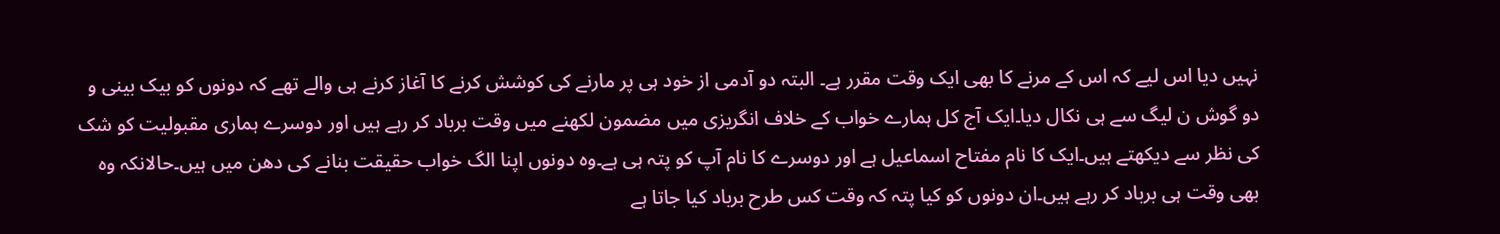نہیں دیا اس لیے کہ اس کے مرنے کا بھی ایک وقت مقرر ہے۔ البتہ دو آدمی از خود ہی پر مارنے کی کوشش کرنے کا آغاز کرنے ہی والے تھے کہ دونوں کو بیک بینی و دو گوش ن لیگ سے ہی نکال دیا۔ایک آج کل ہمارے خواب کے خلاف انگریزی میں مضمون لکھنے میں وقت برباد کر رہے ہیں اور دوسرے ہماری مقبولیت کو شک کی نظر سے دیکھتے ہیں۔ایک کا نام مفتاح اسماعیل ہے اور دوسرے کا نام آپ کو پتہ ہی ہے۔وہ دونوں اپنا الگ خواب حقیقت بنانے کی دھن میں ہیں۔حالانکہ وہ بھی وقت ہی برباد کر رہے ہیں۔ان دونوں کو کیا پتہ کہ وقت کس طرح برباد کیا جاتا ہے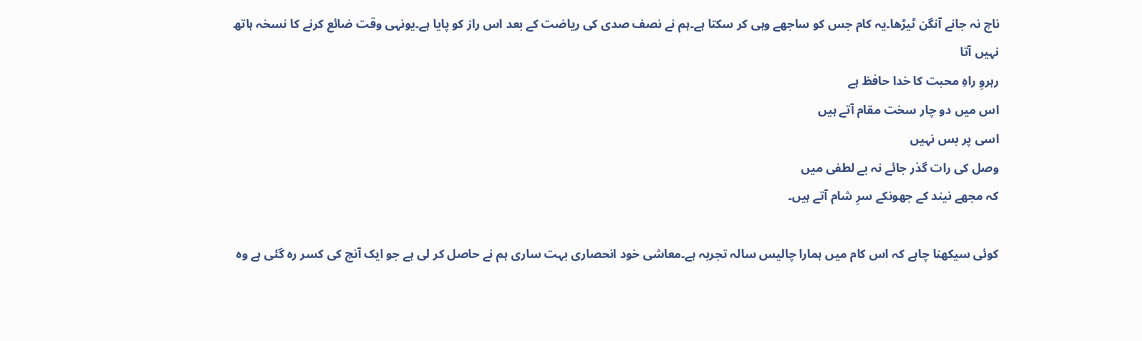ناچ نہ جانے آنگن ٹیڑھا۔یہ کام جس کو ساجھے وہی کر سکتا ہے۔ہم نے نصف صدی کی ریاضت کے بعد اس راز کو پایا ہے۔یونہی وقت ضائع کرنے کا نسخہ ہاتھ نہیں آتا
رہروِ راہِ محبت کا خدا حافظ ہے
اس میں دو چار سخت مقام آتے ہیں
اسی پر بس نہیں
وصل کی رات گذر جائے نہ بے لطفی میں
کہ مجھے نیند کے جھونکے سرِ شام آتے ہیں۔

کوئی سیکھنا چاہے کہ اس کام میں ہمارا چالیس سالہ تجربہ ہے۔معاشی خود انحصاری بہت ساری ہم نے حاصل کر لی ہے جو ایک آنچ کی کسر رہ گئی ہے وہ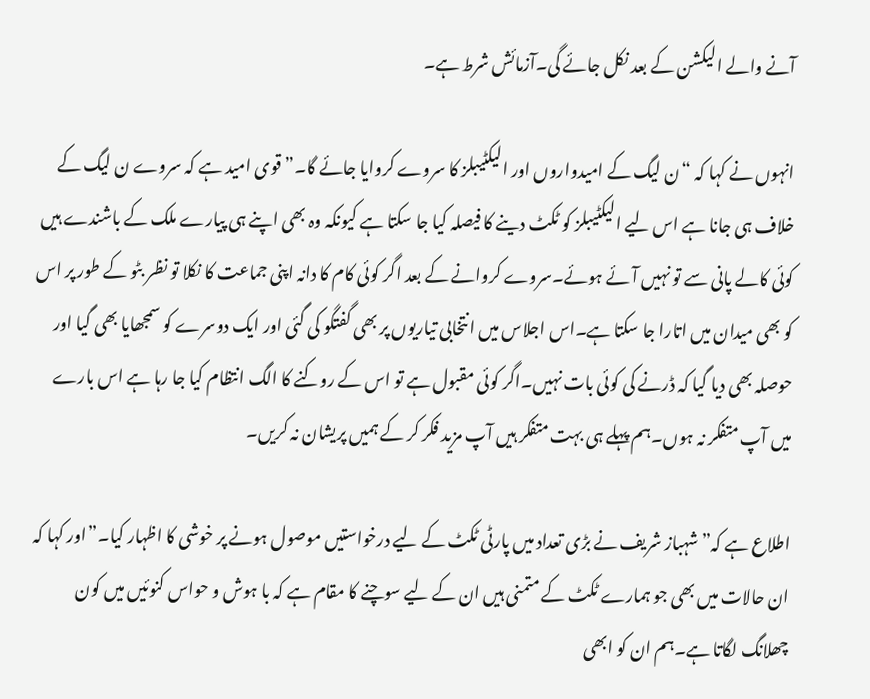آنے والے الیکشن کے بعد نکل جائے گی۔آزمائش شرط ہے۔

انہوں نے کہا کہ “ن لیگ کے امیدواروں اور الیکٹیبلز کا سروے کروایا جائے گا۔” قوی امید ہے کہ سروے ن لیگ کے خلاف ہی جانا ہے اس لیے الیکٹیبلز کو ٹکٹ دینے کا فیصلہ کیا جا سکتا ہے کیونکہ وہ بھی اپنے ہی پیارے ملک کے باشندے ہیں کوئی کالے پانی سے تو نہیں آئے ہوئے۔سروے کروانے کے بعد اگر کوئی کام کا دانہ اپنی جماعت کا نکلا تو نظر بٹو کے طور پر اس کو بھی میدان میں اتارا جا سکتا ہے۔اس اجلاس میں انتخابی تیاریوں پر بھی گفتگو کی گئی اور ایک دوسرے کو سمجھایا بھی گیا اور حوصلہ بھی دیا گیا کہ ڈرنے کی کوئی بات نہیں۔اگر کوئی مقبول ہے تو اس کے روکنے کا الگ انتظام کیا جا رہا ہے اس بارے میں آپ متفکر نہ ہوں۔ہم پہلے ہی بہت متفکر ہیں آپ مزید فکر کر کے ہمیں پریشان نہ کریں۔

اطلاع ہے کہ” شہباز شریف نے بڑی تعداد میں پارٹی ٹکٹ کے لیے درخواستیں موصول ہونے پر خوشی کا اظہار کیا۔”اور کہا کہ ان حالات میں بھی جو ہمارے ٹکٹ کے متمنی ہیں ان کے لیے سوچنے کا مقام ہے کہ با ہوش و حواس کنوئیں میں کون چھلانگ لگاتا ہے۔ہم ان کو ابھی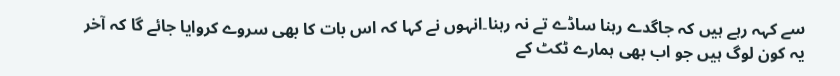سے کہہ رہے ہیں کہ جاگدے رہنا ساڈے تے نہ رہنا۔انہوں نے کہا کہ اس بات کا بھی سروے کروایا جائے گا کہ آخر یہ کون لوگ ہیں جو اب بھی ہمارے ٹکٹ کے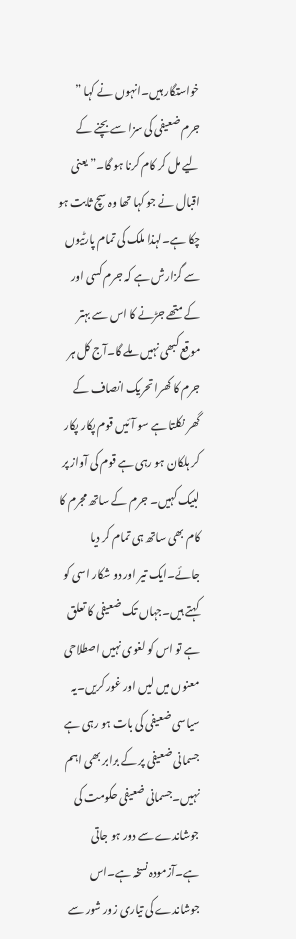خواستگار ہیں۔انہوں نے کہا ” جرم ضعیفی کی سزا سے بچنے کے لیے مل کر کام کرنا ہو گا۔”یعنی اقبال نے جو کہا تھا وہ سچ ثابت ہو چکا ہے۔لہذا ملک کی تمام پارٹیوں سے گزارش ہے کہ جرم کسی اور کے متھے جڑنے کا اس سے بہتر موقع کبھی نہیں ملے گا۔آج کل ہر جرم کا کھرا تحریک انصاف کے گھر نکلتا ہے سو آئیں قوم پکار پکار کر ہلکان ہو رہی ہے قوم کی آواز پر لبیک کہیں۔ جرم کے ساتھ مجرم کا کام بھی ساتھ ہی تمام کر دیا جائے۔ایک تیر اور دو شکار اسی کو کہتے ہیں۔جہاں تک ضعیفی کا تعلق ہے تو اس کو لغوی نہیں اصطلاحی معنوں میں لیں اور غور کریں۔یہ سیاسی ضعیفی کی بات ہو رہی ہے جسمانی ضعیفی پر کے برابر بھی اہم نہیں۔جسمانی ضعیفی حکومت کی جوشاندے سے دور ہو جاتی ہے۔آزمودہ نسخہ ہے۔اس جوشاندے کی تیاری زور شور سے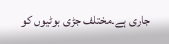جاری ہے۔مختلف جڑی بوٹیوں کو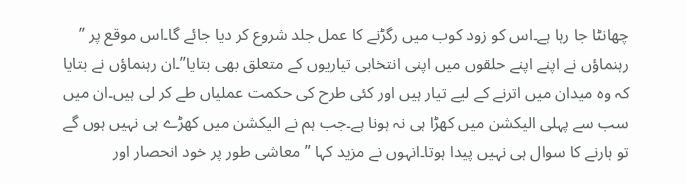چھانٹا جا رہا ہے۔اس کو زود کوب میں رگڑنے کا عمل جلد شروع کر دیا جائے گا۔اس موقع پر ” رہنماؤں نے اپنے اپنے حلقوں میں اپنی انتخابی تیاریوں کے متعلق بھی بتایا”۔ان رہنماؤں نے بتایا کہ وہ میدان میں اترنے کے لیے تیار ہیں اور کئی طرح کی حکمت عملیاں طے کر لی ہیں۔ان میں سب سے پہلی الیکشن میں کھڑا ہی نہ ہونا ہے۔جب ہم نے الیکشن میں کھڑے ہی نہیں ہوں گے تو ہارنے کا سوال ہی نہیں پیدا ہوتا۔انہوں نے مزید کہا ” معاشی طور پر خود انحصار اور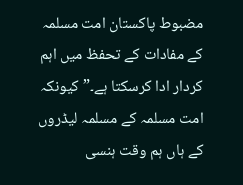مضبوط پاکستان امت مسلمہ کے مفادات کے تحفظ میں اہم کردار ادا کرسکتا ہے۔”کیونکہ امت مسلمہ کے مسلمہ لیڈروں کے ہاں ہم وقت ہنسی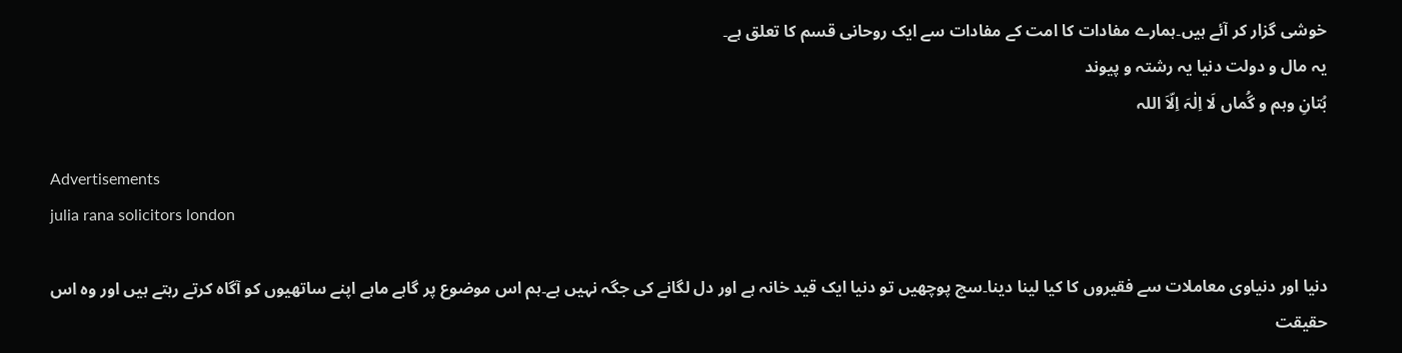خوشی گزار کر آئے ہیں۔ہمارے مفادات کا امت کے مفادات سے ایک روحانی قسم کا تعلق ہے۔
یہ مال و دولت دنیا یہ رشتہ و پیوند
بُتانِ وہم و گُماں لَا اِلٰہَ اِلّاَ اللہ

Advertisements
julia rana solicitors london

دنیا اور دنیاوی معاملات سے فقیروں کا کیا لینا دینا۔سچ پوچھیں تو دنیا ایک قید خانہ ہے اور دل لگانے کی جگہ نہیں ہے۔ہم اس موضوع پر گاہے ماہے اپنے ساتھیوں کو آگاہ کرتے رہتے ہیں اور وہ اس حقیقت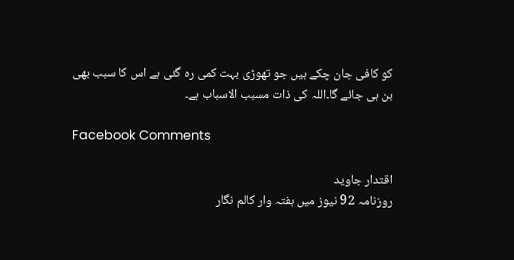کو کافی جان چکے ہیں جو تھوڑی بہت کمی رہ گئی ہے اس کا سبب بھی بن ہی جائے گا۔اللہ کی ذات مسبب الاسباب ہے۔

Facebook Comments

اقتدار جاوید
روزنامہ 92 نیوز میں ہفتہ وار کالم نگار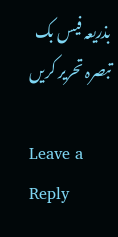بذریعہ فیس بک تبصرہ تحریر کریں

Leave a Reply